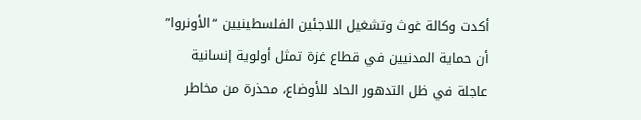أكدت وكالة غوث وتشغيل اللاجئين الفلسطينيين “الأونروا” أن حماية المدنيين في قطاع غزة تمثل أولوية إنسانية عاجلة في ظل التدهور الحاد للأوضاع، محذرة من مخاطر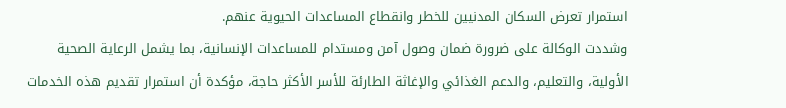استمرار تعرض السكان المدنيين للخطر وانقطاع المساعدات الحيوية عنهم.
وشددت الوكالة على ضرورة ضمان وصول آمن ومستدام للمساعدات الإنسانية، بما يشمل الرعاية الصحية الأولية، والتعليم، والدعم الغذائي والإغاثة الطارئة للأسر الأكثر حاجة، مؤكدة أن استمرار تقديم هذه الخدمات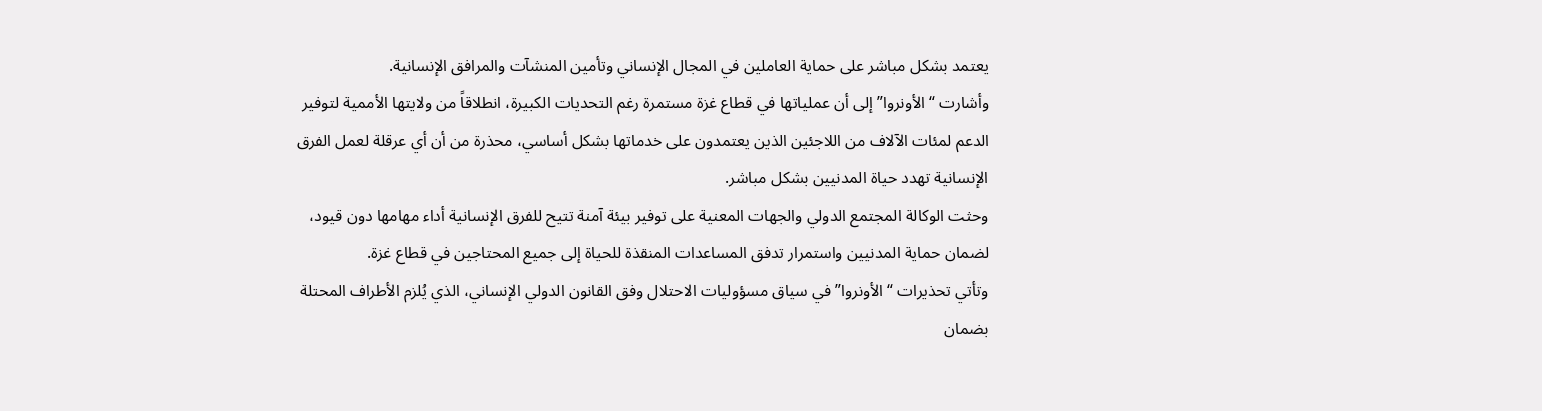يعتمد بشكل مباشر على حماية العاملين في المجال الإنساني وتأمين المنشآت والمرافق الإنسانية.
وأشارت “الأونروا” إلى أن عملياتها في قطاع غزة مستمرة رغم التحديات الكبيرة، انطلاقاً من ولايتها الأممية لتوفير الدعم لمئات الآلاف من اللاجئين الذين يعتمدون على خدماتها بشكل أساسي، محذرة من أن أي عرقلة لعمل الفرق الإنسانية تهدد حياة المدنيين بشكل مباشر.
وحثت الوكالة المجتمع الدولي والجهات المعنية على توفير بيئة آمنة تتيح للفرق الإنسانية أداء مهامها دون قيود، لضمان حماية المدنيين واستمرار تدفق المساعدات المنقذة للحياة إلى جميع المحتاجين في قطاع غزة.
وتأتي تحذيرات “الأونروا” في سياق مسؤوليات الاحتلال وفق القانون الدولي الإنساني، الذي يُلزم الأطراف المحتلة بضمان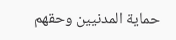حماية المدنيين وحقهم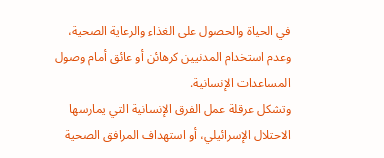في الحياة والحصول على الغذاء والرعاية الصحية، وعدم استخدام المدنيين كرهائن أو عائق أمام وصول المساعدات الإنسانية.
وتشكل عرقلة عمل الفرق الإنسانية التي يمارسها الاحتلال الإسرائيلي، أو استهداف المرافق الصحية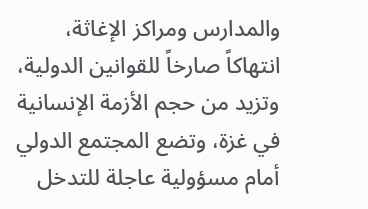والمدارس ومراكز الإغاثة، انتهاكاً صارخاً للقوانين الدولية، وتزيد من حجم الأزمة الإنسانية في غزة، وتضع المجتمع الدولي أمام مسؤولية عاجلة للتدخل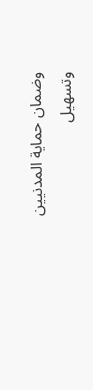وضمان حماية المدنيين وتسهيل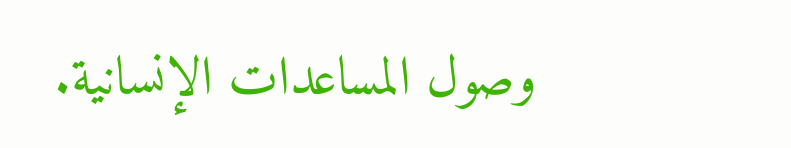وصول المساعدات الإنسانية.